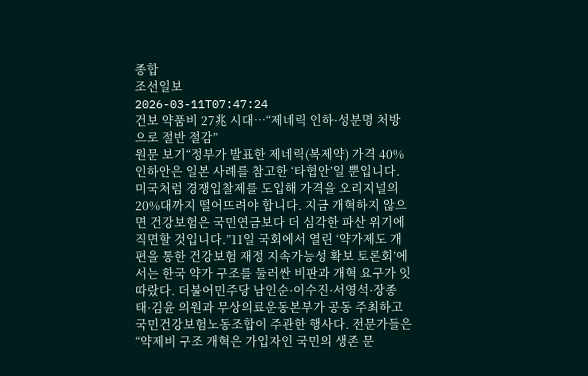종합
조선일보
2026-03-11T07:47:24
건보 약품비 27兆 시대…“제네릭 인하·성분명 처방으로 절반 절감”
원문 보기“정부가 발표한 제네릭(복제약) 가격 40% 인하안은 일본 사례를 참고한 ‘타협안’일 뿐입니다. 미국처럼 경쟁입찰제를 도입해 가격을 오리지널의 20%대까지 떨어뜨려야 합니다. 지금 개혁하지 않으면 건강보험은 국민연금보다 더 심각한 파산 위기에 직면할 것입니다.”11일 국회에서 열린 ‘약가제도 개편을 통한 건강보험 재정 지속가능성 확보 토론회’에서는 한국 약가 구조를 둘러싼 비판과 개혁 요구가 잇따랐다. 더불어민주당 남인순·이수진·서영석·장종태·김윤 의원과 무상의료운동본부가 공동 주최하고 국민건강보험노동조합이 주관한 행사다. 전문가들은 “약제비 구조 개혁은 가입자인 국민의 생존 문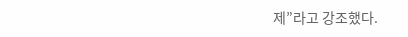제”라고 강조했다.